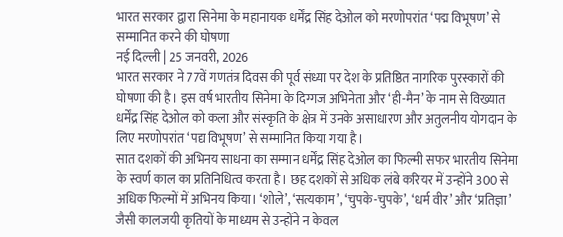भारत सरकार द्वारा सिनेमा के महानायक धर्मेंद्र सिंह देओल को मरणोपरांत ‘पद्म विभूषण’ से सम्मानित करने की घोषणा
नई दिल्ली | 25 जनवरी, 2026
भारत सरकार ने 77वें गणतंत्र दिवस की पूर्व संध्या पर देश के प्रतिष्ठित नागरिक पुरस्कारों की घोषणा की है। इस वर्ष भारतीय सिनेमा के दिग्गज अभिनेता और ‘ही-मैन’ के नाम से विख्यात धर्मेंद्र सिंह देओल को कला और संस्कृति के क्षेत्र में उनके असाधारण और अतुलनीय योगदान के लिए मरणोपरांत ‘पद्य विभूषण’ से सम्मानित किया गया है।
सात दशकों की अभिनय साधना का सम्मान धर्मेंद्र सिंह देओल का फिल्मी सफर भारतीय सिनेमा के स्वर्ण काल का प्रतिनिधित्व करता है। छह दशकों से अधिक लंबे करियर में उन्होंने 300 से अधिक फिल्मों में अभिनय किया। ‘शोले’, ‘सत्यकाम’, ‘चुपके-चुपके’, ‘धर्म वीर’ और ‘प्रतिज्ञा’ जैसी कालजयी कृतियों के माध्यम से उन्होंने न केवल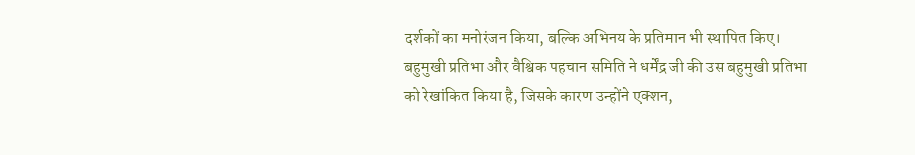दर्शकों का मनोरंजन किया, बल्कि अभिनय के प्रतिमान भी स्थापित किए।
बहुमुखी प्रतिभा और वैश्विक पहचान समिति ने धर्मेंद्र जी की उस बहुमुखी प्रतिभा को रेखांकित किया है, जिसके कारण उन्होंने एक्शन,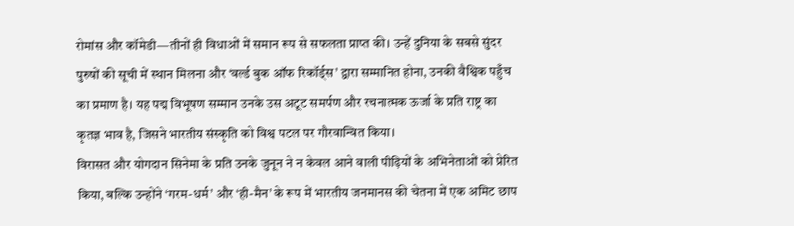रोमांस और कॉमेडी—तीनों ही विधाओं में समान रूप से सफलता प्राप्त की। उन्हें दुनिया के सबसे सुंदर पुरुषों की सूची में स्थान मिलना और ‘वर्ल्ड बुक ऑफ रिकॉर्ड्स’ द्वारा सम्मानित होना, उनकी वैश्विक पहुँच का प्रमाण है। यह पद्म विभूषण सम्मान उनके उस अटूट समर्पण और रचनात्मक ऊर्जा के प्रति राष्ट्र का कृतज्ञ भाव है, जिसने भारतीय संस्कृति को विश्व पटल पर गौरवान्वित किया।
विरासत और योगदान सिनेमा के प्रति उनके जुनून ने न केवल आने वाली पीढ़ियों के अभिनेताओं को प्रेरित किया, बल्कि उन्होंने ‘गरम-धर्म’ और ‘ही-मैन’ के रूप में भारतीय जनमानस की चेतना में एक अमिट छाप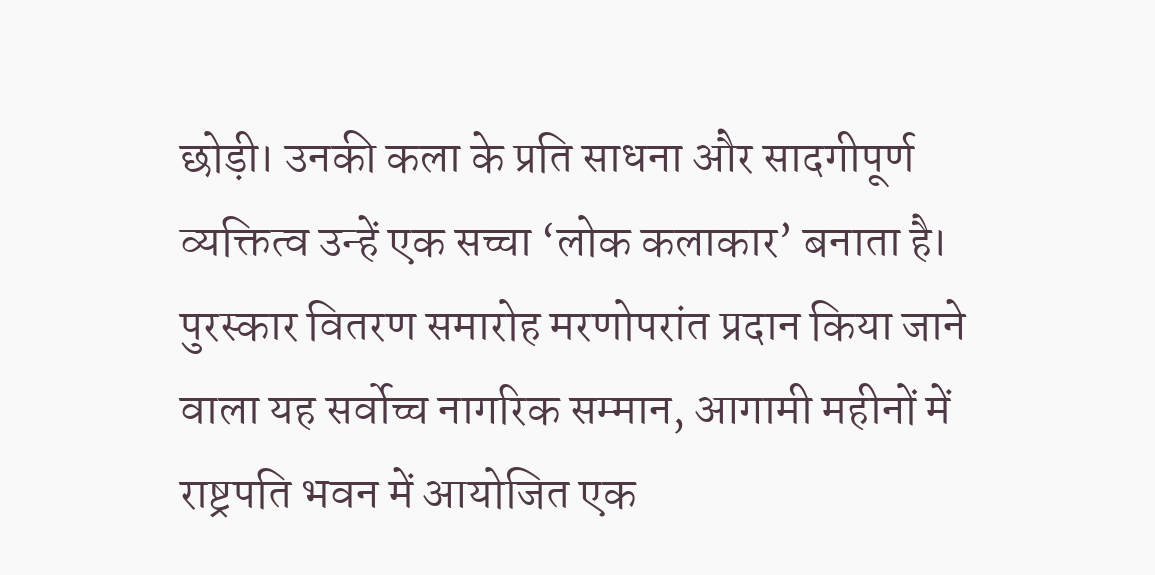छोड़ी। उनकी कला के प्रति साधना और सादगीपूर्ण व्यक्तित्व उन्हें एक सच्चा ‘लोक कलाकार’ बनाता है।
पुरस्कार वितरण समारोह मरणोपरांत प्रदान किया जाने वाला यह सर्वोच्च नागरिक सम्मान, आगामी महीनों में राष्ट्रपति भवन में आयोजित एक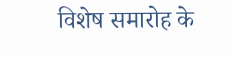विशेष समारोह के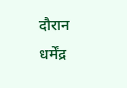दौरान धर्मेंद्र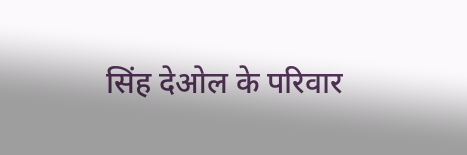सिंह देओल के परिवार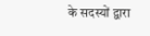के सदस्यों द्वारा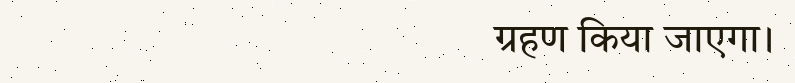ग्रहण किया जाएगा।